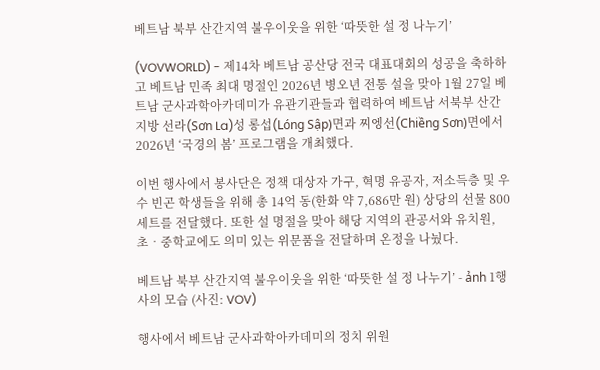베트남 북부 산간지역 불우이웃을 위한 ‘따뜻한 설 정 나누기’

(VOVWORLD) - 제14차 베트남 공산당 전국 대표대회의 성공을 축하하고 베트남 민족 최대 명절인 2026년 병오년 전통 설을 맞아 1월 27일 베트남 군사과학아카데미가 유관기관들과 협력하여 베트남 서북부 산간 지방 선라(Sơn La)성 롱섭(Lóng Sập)면과 찌엥선(Chiềng Sơn)면에서 2026년 ‘국경의 봄’ 프로그램을 개최했다.

이번 행사에서 봉사단은 정책 대상자 가구, 혁명 유공자, 저소득층 및 우수 빈곤 학생들을 위해 총 14억 동(한화 약 7,686만 원) 상당의 선물 800세트를 전달했다. 또한 설 명절을 맞아 해당 지역의 관공서와 유치원, 초‧중학교에도 의미 있는 위문품을 전달하며 온정을 나눴다.

베트남 북부 산간지역 불우이웃을 위한 ‘따뜻한 설 정 나누기’ - ảnh 1행사의 모습 (사진: VOV)

행사에서 베트남 군사과학아카데미의 정치 위원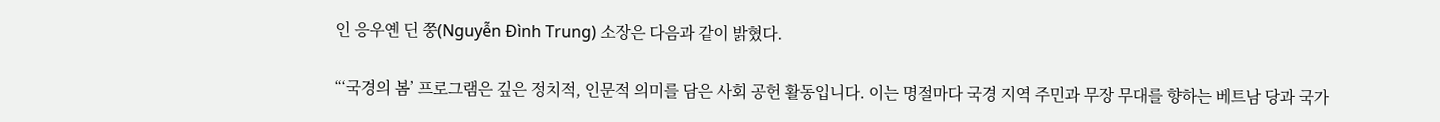인 응우옌 딘 쭝(Nguyễn Đình Trung) 소장은 다음과 같이 밝혔다.

“‘국경의 봄’ 프로그램은 깊은 정치적, 인문적 의미를 담은 사회 공헌 활동입니다. 이는 명절마다 국경 지역 주민과 무장 무대를 향하는 베트남 당과 국가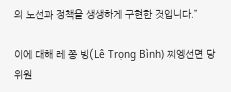의 노선과 정책을 생생하게 구현한 것입니다.”

이에 대해 레 쫑 빙(Lê Trọng Bình) 찌엥선면 당 위원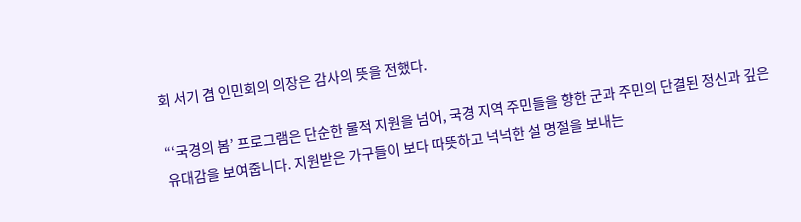회 서기 겸 인민회의 의장은 감사의 뜻을 전했다.

“‘국경의 봄’ 프로그램은 단순한 물적 지원을 넘어, 국경 지역 주민들을 향한 군과 주민의 단결된 정신과 깊은 유대감을 보여줍니다. 지원받은 가구들이 보다 따뜻하고 넉넉한 설 명절을 보내는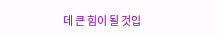데 큰 힘이 될 것입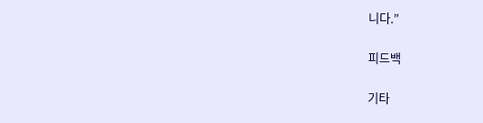니다.”

피드백

기타